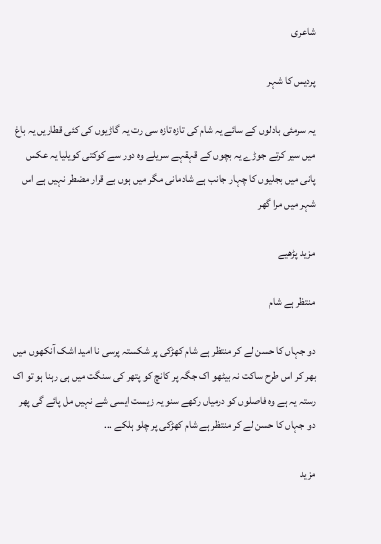شاعری

پردیس کا شہر

یہ سرمئی بادلوں کے سائے یہ شام کی تازہ تازہ سی رت یہ گاڑیوں کی کئی قطاریں یہ باغ میں سیر کرتے جوڑے یہ بچوں کے قہقہے سریلے وہ دور سے کوکتی کویلیا یہ عکس پانی میں بجلیوں کا چہار جانب ہے شادمانی مگر میں ہوں بے قرار مضطر نہیں ہے اس شہر میں مرا گھر

مزید پڑھیے

منتظر ہے شام

دو جہاں کا حسن لے کر منتظر ہے شام کھڑکی پر شکستہ پرسی نا امید اشک آنکھوں میں بھر کر اس طرح ساکت نہ بیٹھو اک جگہ پر کانچ کو پتھر کی سنگت میں ہی رہنا ہو تو اک رستہ یہ ہے وہ فاصلوں کو درمیاں رکھے سنو یہ زیست ایسی شے نہیں مل پائے گی پھر دو جہاں کا حسن لے کر منتظر ہے شام کھڑکی پر چلو ہلکے ...

مزید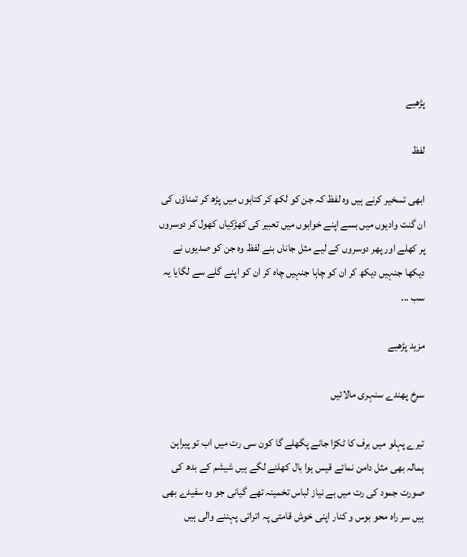پڑھیے

لفظ

ابھی تسخیر کرنے ہیں وہ لفظ کہ جن کو لکھ کر کتابوں میں پڑھ کر تمناؤں کی ان گنت وادیوں میں بسے اپنے خوابوں میں تعبیر کی کھڑکیاں کھول کر دوسروں پر کھلے اور پھر دوسروں کے لیے مثل جاناں بنے لفظ وہ جن کو صدیوں نے دیکھا جنہیں دیکھ کر ان کو چاہا جنہیں چاہ کر ان کو اپنے گلے سے لگایا یہ سب ...

مزید پڑھیے

سرخ پھندے سنہری مالائیں

تیرے پہلو میں برف کا ٹکڑا جانے پگھلے گا کون سی رت میں اب تو پیراہن ہمالہ بھی مثل دامن نمائے قیس ہوا بال کھلنے لگے ہیں شیشم کے بدھ کی صورت جمود کی رت میں بے نیاز لباس تخمینہ تھے گیانی جو وہ سفیدے بھی ہیں سر راہ محو بوس و کنار اپنی خوش قامتی پہ اتراتی پہننے والی ہیں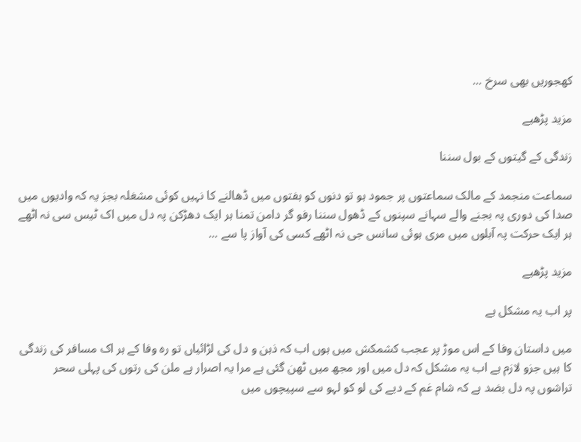کھجوریں بھی سرخ ...

مزید پڑھیے

زندگی کے گیتوں کے بول سننا

سماعت منجمد کے مالک سماعتوں پر جمود ہو تو دنوں کو ہفتوں میں ڈھالنے کا نہیں کوئی مشغلہ بجز یہ کہ وادیوں میں صدا کی دوری پہ بجنے والے سہانے سپنوں کے ڈھول سننا رفو گر دامن تمنا ہر ایک دھڑکن پہ دل میں اک ٹیس سی نہ اٹھے ہر ایک حرکت پہ آبلوں میں مری ہوئی سانس جی نہ اٹھے کسی کی آواز پا سے ...

مزید پڑھیے

پر اب یہ مشکل ہے

میں داستان وفا کے اس موڑ پر عجب کشمکش میں ہوں اب کہ ذہن و دل کی لڑائیاں تو رہ وفا کے ہر اک مسافر کی زندگی کا ہیں جزو لازم ہے اب یہ مشکل کہ دل میں اور مجھ میں ٹھن گئی ہے مرا یہ اصرار ہے ملن کی رتوں کی پہلی سحر تراشوں پہ دل بضد ہے کہ شام غم کے دیے کی لو کو لہو سے سپیچوں میں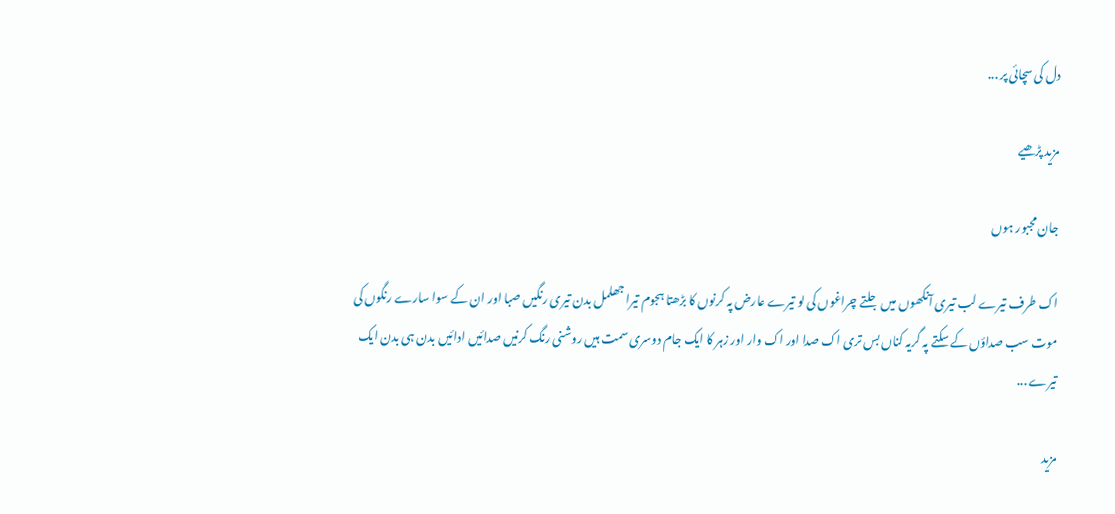دل کی سچائی پر ...

مزید پڑھیے

جان مجبور ہوں

اک طرف تیرے لب تیری آنکھوں میں جلتے چراغوں کی لو تیرے عارض پہ کرنوں کا بڑھتا ہجوم تیرا جھلمل بدن تیری رنگیں صبا اور ان کے سوا سارے رنگوں کی موت سب صداؤں کے سکتے پہ گریہ کناں بس تری اک صدا اور اک وار اور زہر کا ایک جام دوسری سمت ہیں روشنی رنگ کرنیں صدائیں ادائیں بدن ہی بدن ایک تیرے ...

مزید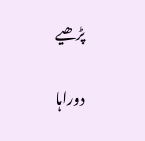پڑھیے

دوراہا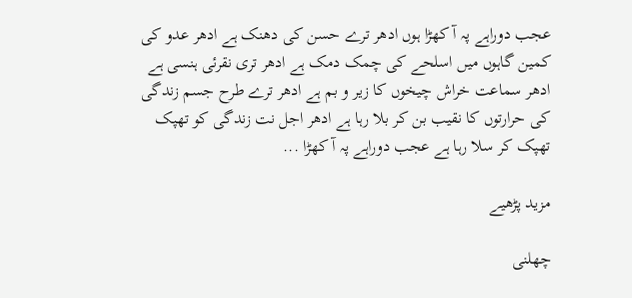عجب دوراہے پہ آ کھڑا ہوں ادھر ترے حسن کی دھنک ہے ادھر عدو کی کمین گاہوں میں اسلحے کی چمک دمک ہے ادھر تری نقرئی ہنسی ہے ادھر سماعت خراش چیخوں کا زیر و بم ہے ادھر ترے طرح جسم زندگی کی حرارتوں کا نقیب بن کر بلا رہا ہے ادھر اجل نت زندگی کو تھپک تھپک کر سلا رہا ہے عجب دوراہے پہ آ کھڑا ...

مزید پڑھیے

چھلنی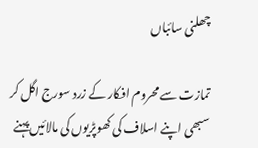چھلنی سائباں

تمازت سے محروم افکار کے زرد سورج اگل کر سبھی اپنے اسلاف کی کھوپڑیوں کی مالائیں پہنے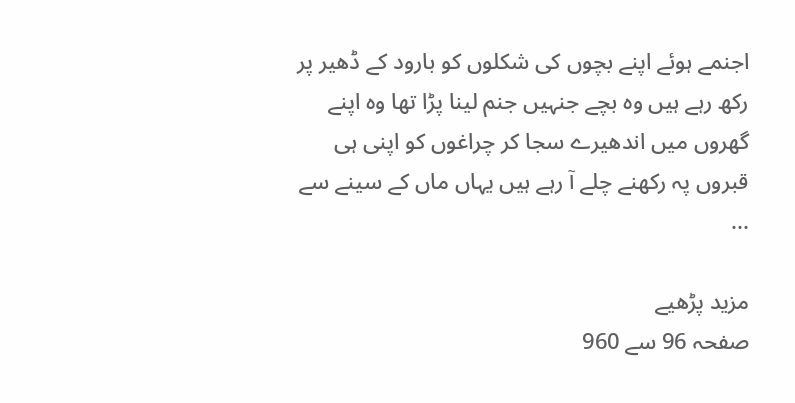اجنمے ہوئے اپنے بچوں کی شکلوں کو بارود کے ڈھیر پر رکھ رہے ہیں وہ بچے جنہیں جنم لینا پڑا تھا وہ اپنے گھروں میں اندھیرے سجا کر چراغوں کو اپنی ہی قبروں پہ رکھنے چلے آ رہے ہیں یہاں ماں کے سینے سے ...

مزید پڑھیے
صفحہ 96 سے 960